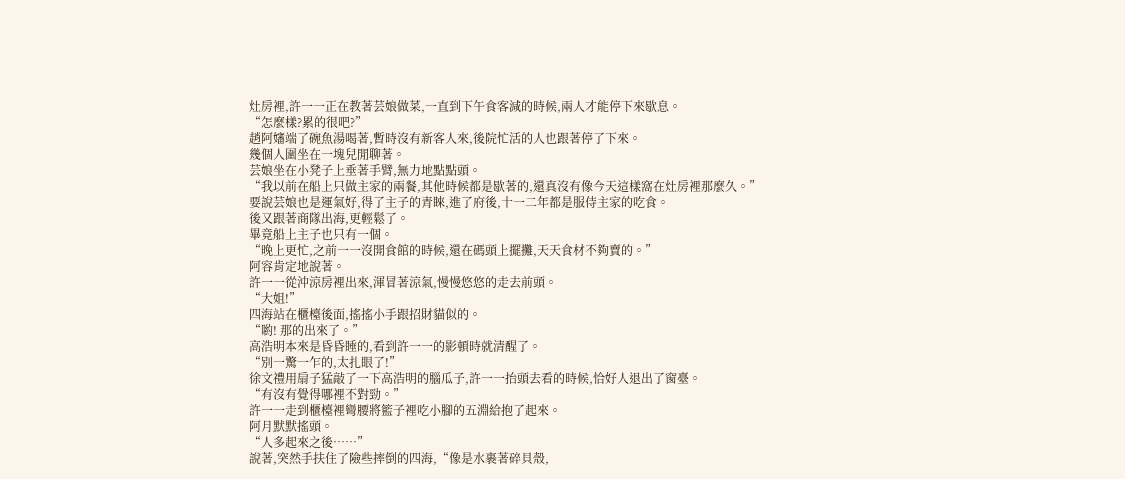灶房裡,許一一正在教著芸娘做菜,一直到下午食客減的時候,兩人才能停下來歇息。
“怎麼樣?累的很吧?”
趙阿嬸端了碗魚湯喝著,暫時沒有新客人來,後院忙活的人也跟著停了下來。
幾個人圍坐在一塊兒閒聊著。
芸娘坐在小凳子上垂著手臂,無力地點點頭。
“我以前在船上只做主家的兩餐,其他時候都是歇著的,還真沒有像今天這樣窩在灶房裡那麼久。”
要說芸娘也是運氣好,得了主子的青睞,進了府後,十一二年都是服侍主家的吃食。
後又跟著商隊出海,更輕鬆了。
畢竟船上主子也只有一個。
“晚上更忙,之前一一沒開食館的時候,還在碼頭上擺攤,天天食材不夠賣的。”
阿容肯定地說著。
許一一從沖涼房裡出來,渾冒著涼氣,慢慢悠悠的走去前頭。
“大姐!”
四海站在櫃檯後面,搖搖小手跟招財貓似的。
“喲! 那的出來了。”
高浩明本來是昏昏睡的,看到許一一的影頓時就清醒了。
“別一驚一乍的,太扎眼了!”
徐文禮用扇子猛敲了一下高浩明的腦瓜子,許一一抬頭去看的時候,恰好人退出了窗臺。
“有沒有覺得哪裡不對勁。”
許一一走到櫃檯裡彎腰將籃子裡吃小腳的五淵給抱了起來。
阿月默默搖頭。
“人多起來之後……”
說著,突然手扶住了險些摔倒的四海,“像是水裹著碎貝殼,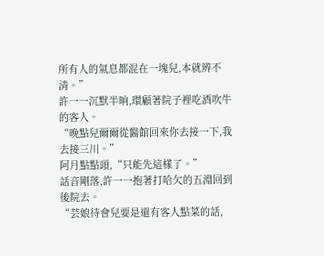所有人的氣息都混在一塊兒,本就辨不清。”
許一一沉默半晌,環顧著院子裡吃酒吹牛的客人。
“晚點兒爾爾從醫館回來你去接一下,我去接三川。”
阿月點點頭,“只能先這樣了。”
話音剛落,許一一抱著打哈欠的五淵回到後院去。
“芸娘待會兒要是還有客人點菜的話,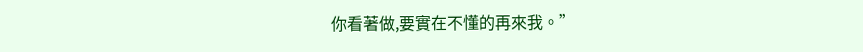你看著做,要實在不懂的再來我。”